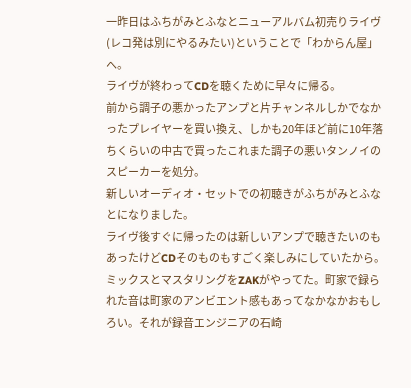一昨日はふちがみとふなとニューアルバム初売りライヴ(レコ発は別にやるみたい)ということで「わからん屋」へ。
ライヴが終わってCDを聴くために早々に帰る。
前から調子の悪かったアンプと片チャンネルしかでなかったプレイヤーを買い換え、しかも20年ほど前に10年落ちくらいの中古で買ったこれまた調子の悪いタンノイのスピーカーを処分。
新しいオーディオ・セットでの初聴きがふちがみとふなとになりました。
ライヴ後すぐに帰ったのは新しいアンプで聴きたいのもあったけどCDそのものもすごく楽しみにしていたから。
ミックスとマスタリングをZAKがやってた。町家で録られた音は町家のアンビエント感もあってなかなかおもしろい。それが録音エンジニアの石崎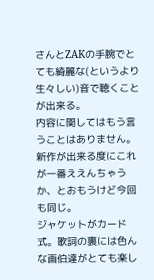さんとZAKの手腕でとても綺麗な(というより生々しい)音で聴くことが出来る。
内容に関してはもう言うことはありません。新作が出来る度にこれが一番ええんちゃうか、とおもうけど今回も同じ。
ジャケットがカード式。歌詞の裏には色んな画伯達がとても楽し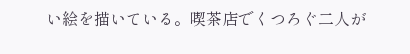い絵を描いている。喫茶店でくつろぐ二人が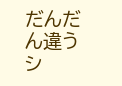だんだん違うシ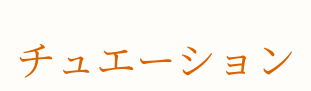チュエーション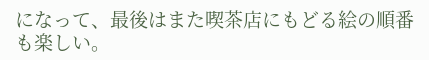になって、最後はまた喫茶店にもどる絵の順番も楽しい。